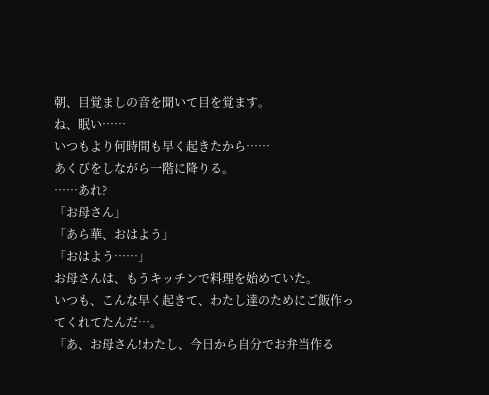朝、目覚ましの音を聞いて目を覚ます。
ね、眠い……
いつもより何時間も早く起きたから……
あくびをしながら一階に降りる。
……あれ?
「お母さん」
「あら華、おはよう」
「おはよう……」
お母さんは、もうキッチンで料理を始めていた。
いつも、こんな早く起きて、わたし達のためにご飯作ってくれてたんだ…。
「あ、お母さん!わたし、今日から自分でお弁当作る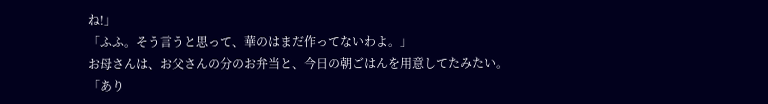ね!」
「ふふ。そう言うと思って、華のはまだ作ってないわよ。」
お母さんは、お父さんの分のお弁当と、今日の朝ごはんを用意してたみたい。
「あり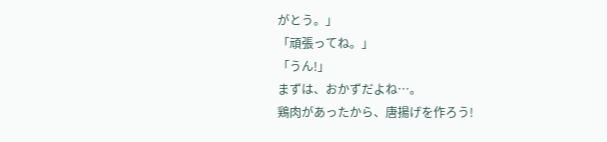がとう。」
「頑張ってね。」
「うん!」
まずは、おかずだよね…。
鶏肉があったから、唐揚げを作ろう!